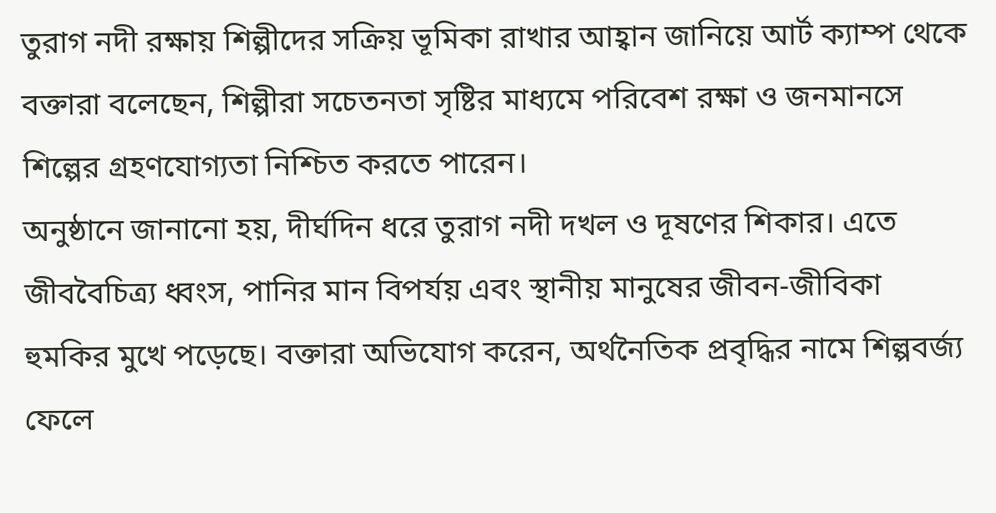তুরাগ নদী রক্ষায় শিল্পীদের সক্রিয় ভূমিকা রাখার আহ্বান জানিয়ে আর্ট ক্যাম্প থেকে বক্তারা বলেছেন, শিল্পীরা সচেতনতা সৃষ্টির মাধ্যমে পরিবেশ রক্ষা ও জনমানসে শিল্পের গ্রহণযোগ্যতা নিশ্চিত করতে পারেন।
অনুষ্ঠানে জানানো হয়, দীর্ঘদিন ধরে তুরাগ নদী দখল ও দূষণের শিকার। এতে জীববৈচিত্র্য ধ্বংস, পানির মান বিপর্যয় এবং স্থানীয় মানুষের জীবন-জীবিকা হুমকির মুখে পড়েছে। বক্তারা অভিযোগ করেন, অর্থনৈতিক প্রবৃদ্ধির নামে শিল্পবর্জ্য ফেলে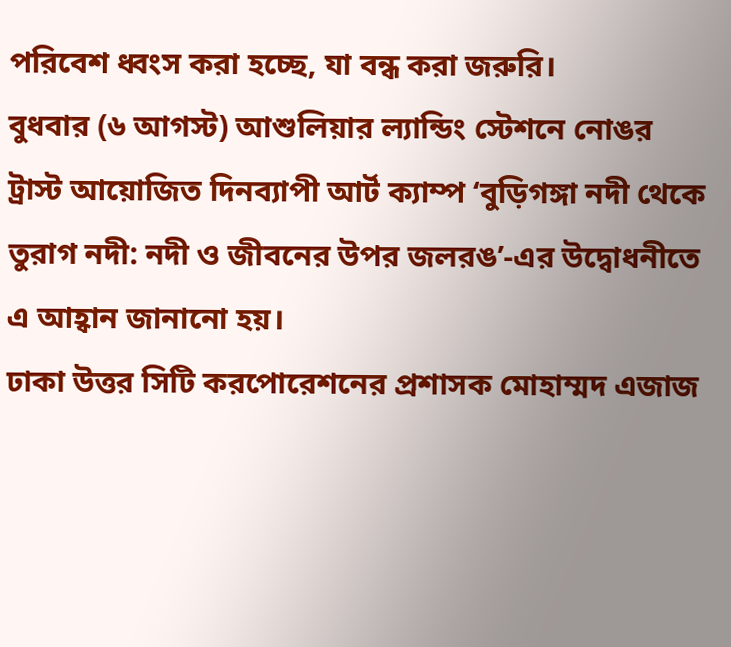পরিবেশ ধ্বংস করা হচ্ছে, যা বন্ধ করা জরুরি।
বুধবার (৬ আগস্ট) আশুলিয়ার ল্যান্ডিং স্টেশনে নোঙর ট্রাস্ট আয়োজিত দিনব্যাপী আর্ট ক্যাম্প ‘বুড়িগঙ্গা নদী থেকে তুরাগ নদী: নদী ও জীবনের উপর জলরঙ’-এর উদ্বোধনীতে এ আহ্বান জানানো হয়।
ঢাকা উত্তর সিটি করপোরেশনের প্রশাসক মোহাম্মদ এজাজ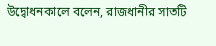উদ্বোধনকালে বলেন, রাজধানীর সাতটি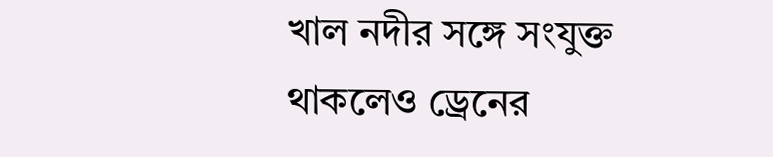খাল নদীর সঙ্গে সংযুক্ত থাকলেও ড্রেনের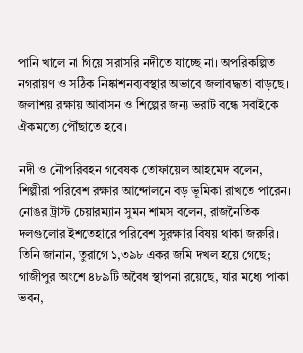পানি খালে না গিয়ে সরাসরি নদীতে যাচ্ছে না। অপরিকল্পিত নগরায়ণ ও সঠিক নিষ্কাশনব্যবস্থার অভাবে জলাবদ্ধতা বাড়ছে। জলাশয় রক্ষায় আবাসন ও শিল্পের জন্য ভরাট বন্ধে সবাইকে ঐকমত্যে পৌঁছাতে হবে।

নদী ও নৌপরিবহন গবেষক তোফায়েল আহমেদ বলেন, শিল্পীরা পরিবেশ রক্ষার আন্দোলনে বড় ভূমিকা রাখতে পারেন।
নোঙর ট্রাস্ট চেয়ারম্যান সুমন শামস বলেন, রাজনৈতিক দলগুলোর ইশতেহারে পরিবেশ সুরক্ষার বিষয় থাকা জরুরি। তিনি জানান, তুরাগে ১,৩৯৮ একর জমি দখল হয়ে গেছে; গাজীপুর অংশে ৪৮৯টি অবৈধ স্থাপনা রয়েছে, যার মধ্যে পাকা ভবন,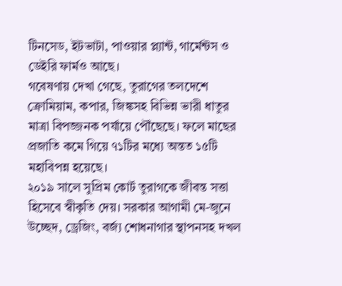টিনসেড, ইটভাটা, পাওয়ার প্ল্যান্ট, গার্মেন্টস ও ডেইরি ফার্মও আছে।
গবেষণায় দেখা গেছে, তুরাগের তলদেশে ক্রোমিয়াম, কপার, জিঙ্কসহ বিভিন্ন ভারী ধাতুর মাত্রা বিপজ্জনক পর্যায়ে পৌঁছেছে। ফলে মাছের প্রজাতি কমে গিয়ে ৭১টির মধ্যে অন্তত ১৫টি মহাবিপন্ন হয়েছে।
২০১৯ সালে সুপ্রিম কোর্ট তুরাগকে জীবন্ত সত্তা হিসেবে স্বীকৃতি দেয়। সরকার আগামী মে-জুনে উচ্ছেদ, ড্রেজিং, বর্জ্য শোধনাগার স্থাপনসহ দখল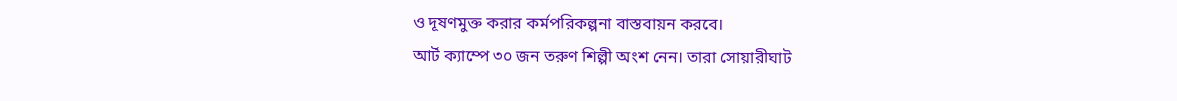ও দূষণমুক্ত করার কর্মপরিকল্পনা বাস্তবায়ন করবে।
আর্ট ক্যাম্পে ৩০ জন তরুণ শিল্পী অংশ নেন। তারা সোয়ারীঘাট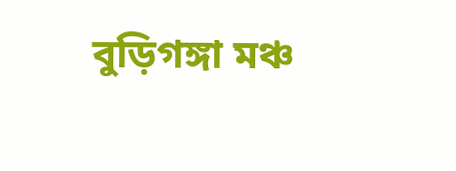বুড়িগঙ্গা মঞ্চ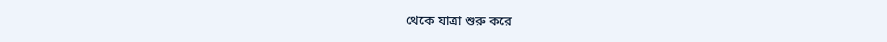থেকে যাত্রা শুরু করে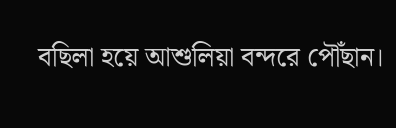বছিলা হয়ে আশুলিয়া বন্দরে পৌঁছান।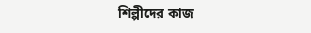শিল্পীদের কাজ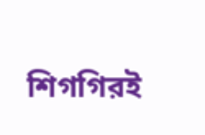শিগগিরই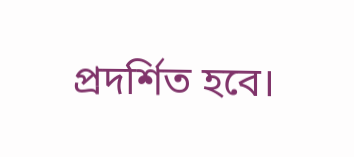প্রদর্শিত হবে।